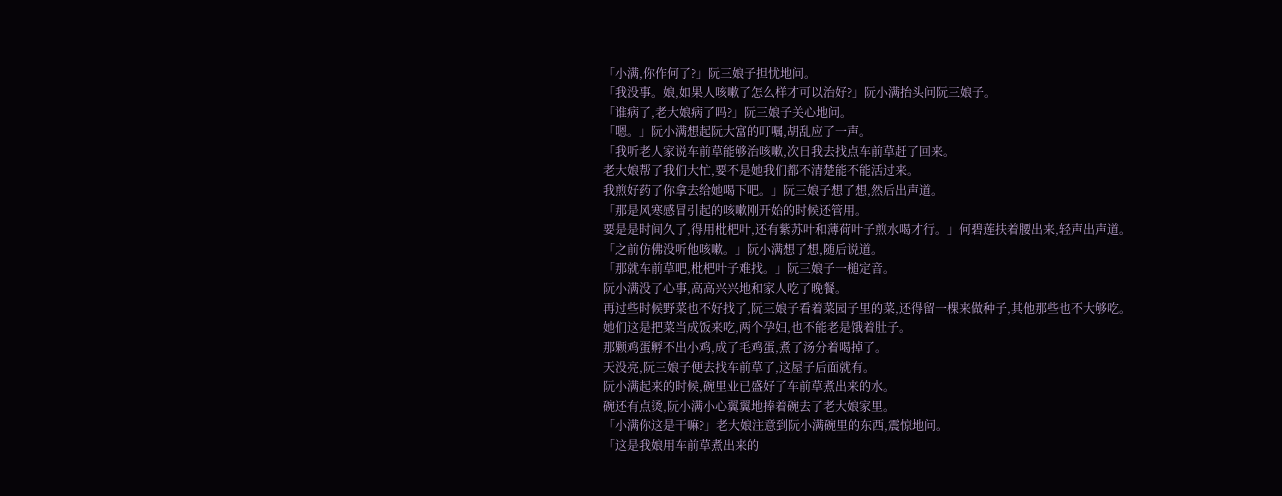「小满,你作何了?」阮三娘子担忧地问。
「我没事。娘,如果人咳嗽了怎么样才可以治好?」阮小满抬头问阮三娘子。
「谁病了,老大娘病了吗?」阮三娘子关心地问。
「嗯。」阮小满想起阮大富的叮嘱,胡乱应了一声。
「我听老人家说车前草能够治咳嗽,次日我去找点车前草赶了回来。
老大娘帮了我们大忙,要不是她我们都不清楚能不能活过来。
我煎好药了你拿去给她喝下吧。」阮三娘子想了想,然后出声道。
「那是风寒感冒引起的咳嗽刚开始的时候还管用。
要是是时间久了,得用枇杷叶,还有紫苏叶和薄荷叶子煎水喝才行。」何碧莲扶着腰出来,轻声出声道。
「之前仿佛没听他咳嗽。」阮小满想了想,随后说道。
「那就车前草吧,枇杷叶子难找。」阮三娘子一槌定音。
阮小满没了心事,高高兴兴地和家人吃了晚餐。
再过些时候野菜也不好找了,阮三娘子看着菜园子里的菜,还得留一棵来做种子,其他那些也不大够吃。
她们这是把菜当成饭来吃,两个孕妇,也不能老是饿着肚子。
那颗鸡蛋孵不出小鸡,成了毛鸡蛋,煮了汤分着喝掉了。
天没亮,阮三娘子便去找车前草了,这屋子后面就有。
阮小满起来的时候,碗里业已盛好了车前草煮出来的水。
碗还有点烫,阮小满小心翼翼地捧着碗去了老大娘家里。
「小满你这是干嘛?」老大娘注意到阮小满碗里的东西,震惊地问。
「这是我娘用车前草煮出来的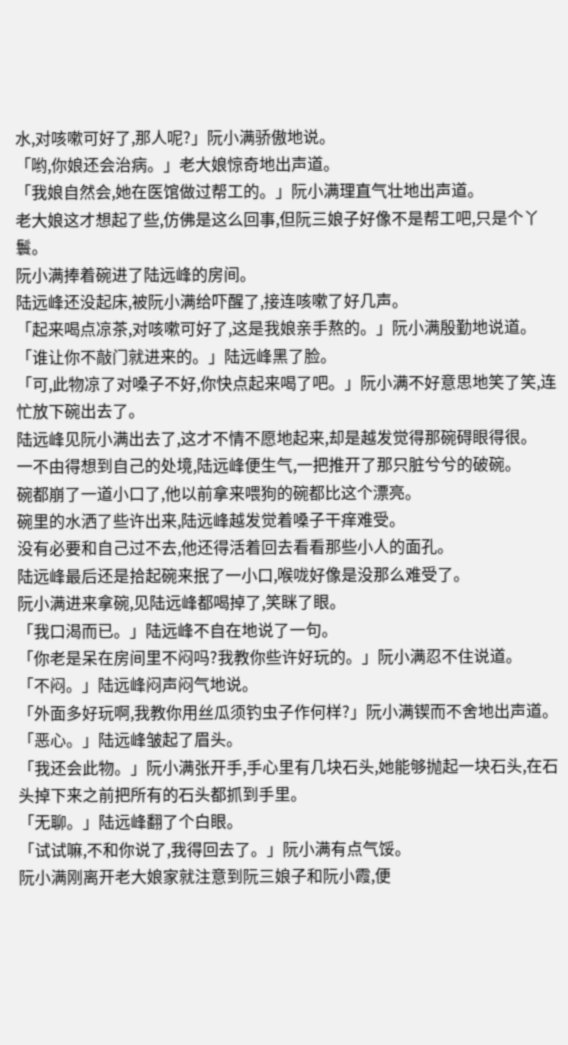水,对咳嗽可好了,那人呢?」阮小满骄傲地说。
「哟,你娘还会治病。」老大娘惊奇地出声道。
「我娘自然会,她在医馆做过帮工的。」阮小满理直气壮地出声道。
老大娘这才想起了些,仿佛是这么回事,但阮三娘子好像不是帮工吧,只是个丫鬟。
阮小满捧着碗进了陆远峰的房间。
陆远峰还没起床,被阮小满给吓醒了,接连咳嗽了好几声。
「起来喝点凉茶,对咳嗽可好了,这是我娘亲手熬的。」阮小满殷勤地说道。
「谁让你不敲门就进来的。」陆远峰黑了脸。
「可,此物凉了对嗓子不好,你快点起来喝了吧。」阮小满不好意思地笑了笑,连忙放下碗出去了。
陆远峰见阮小满出去了,这才不情不愿地起来,却是越发觉得那碗碍眼得很。
一不由得想到自己的处境,陆远峰便生气,一把推开了那只脏兮兮的破碗。
碗都崩了一道小口了,他以前拿来喂狗的碗都比这个漂亮。
碗里的水洒了些许出来,陆远峰越发觉着嗓子干痒难受。
没有必要和自己过不去,他还得活着回去看看那些小人的面孔。
陆远峰最后还是拾起碗来抿了一小口,喉咙好像是没那么难受了。
阮小满进来拿碗,见陆远峰都喝掉了,笑眯了眼。
「我口渴而已。」陆远峰不自在地说了一句。
「你老是呆在房间里不闷吗?我教你些许好玩的。」阮小满忍不住说道。
「不闷。」陆远峰闷声闷气地说。
「外面多好玩啊,我教你用丝瓜须钓虫子作何样?」阮小满锲而不舍地出声道。
「恶心。」陆远峰皱起了眉头。
「我还会此物。」阮小满张开手,手心里有几块石头,她能够抛起一块石头,在石头掉下来之前把所有的石头都抓到手里。
「无聊。」陆远峰翻了个白眼。
「试试嘛,不和你说了,我得回去了。」阮小满有点气馁。
阮小满刚离开老大娘家就注意到阮三娘子和阮小霞,便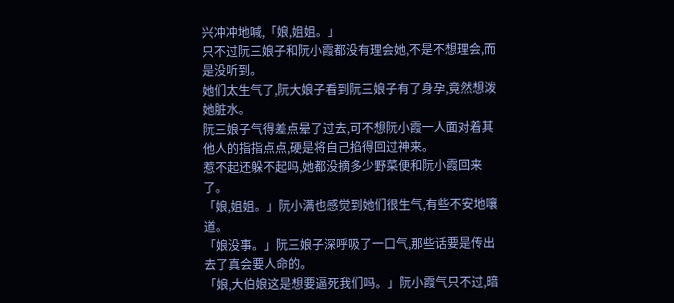兴冲冲地喊,「娘,姐姐。」
只不过阮三娘子和阮小霞都没有理会她,不是不想理会,而是没听到。
她们太生气了,阮大娘子看到阮三娘子有了身孕,竟然想泼她脏水。
阮三娘子气得差点晕了过去,可不想阮小霞一人面对着其他人的指指点点,硬是将自己掐得回过神来。
惹不起还躲不起吗,她都没摘多少野菜便和阮小霞回来了。
「娘,姐姐。」阮小满也感觉到她们很生气,有些不安地嚷道。
「娘没事。」阮三娘子深呼吸了一口气,那些话要是传出去了真会要人命的。
「娘,大伯娘这是想要逼死我们吗。」阮小霞气只不过,暗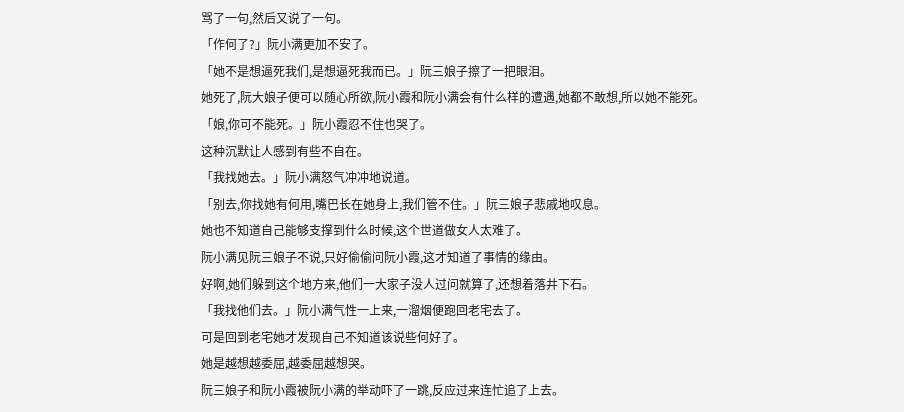骂了一句,然后又说了一句。
「作何了?」阮小满更加不安了。
「她不是想逼死我们,是想逼死我而已。」阮三娘子擦了一把眼泪。
她死了,阮大娘子便可以随心所欲,阮小霞和阮小满会有什么样的遭遇,她都不敢想,所以她不能死。
「娘,你可不能死。」阮小霞忍不住也哭了。
这种沉默让人感到有些不自在。
「我找她去。」阮小满怒气冲冲地说道。
「别去,你找她有何用,嘴巴长在她身上,我们管不住。」阮三娘子悲戚地叹息。
她也不知道自己能够支撑到什么时候,这个世道做女人太难了。
阮小满见阮三娘子不说,只好偷偷问阮小霞,这才知道了事情的缘由。
好啊,她们躲到这个地方来,他们一大家子没人过问就算了,还想着落井下石。
「我找他们去。」阮小满气性一上来,一溜烟便跑回老宅去了。
可是回到老宅她才发现自己不知道该说些何好了。
她是越想越委屈,越委屈越想哭。
阮三娘子和阮小霞被阮小满的举动吓了一跳,反应过来连忙追了上去。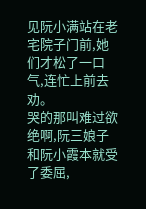见阮小满站在老宅院子门前,她们才松了一口气,连忙上前去劝。
哭的那叫难过欲绝啊,阮三娘子和阮小霞本就受了委屈,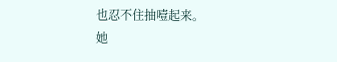也忍不住抽噎起来。
她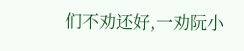们不劝还好,一劝阮小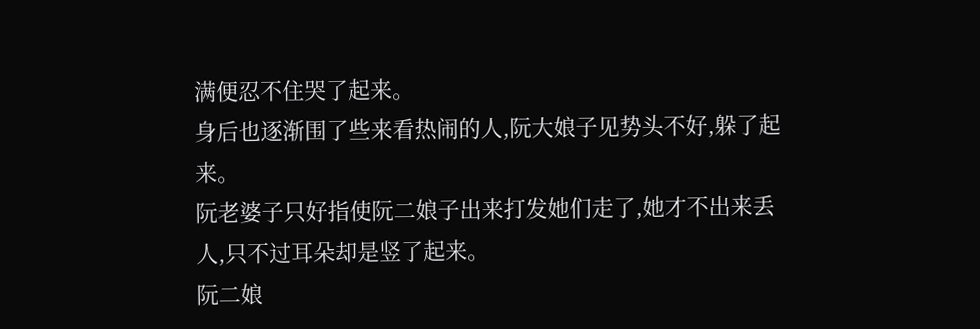满便忍不住哭了起来。
身后也逐渐围了些来看热闹的人,阮大娘子见势头不好,躲了起来。
阮老婆子只好指使阮二娘子出来打发她们走了,她才不出来丢人,只不过耳朵却是竖了起来。
阮二娘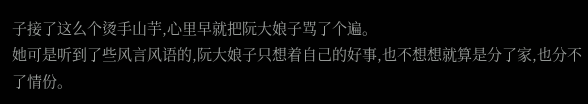子接了这么个烫手山芋,心里早就把阮大娘子骂了个遍。
她可是听到了些风言风语的,阮大娘子只想着自己的好事,也不想想就算是分了家,也分不了情份。